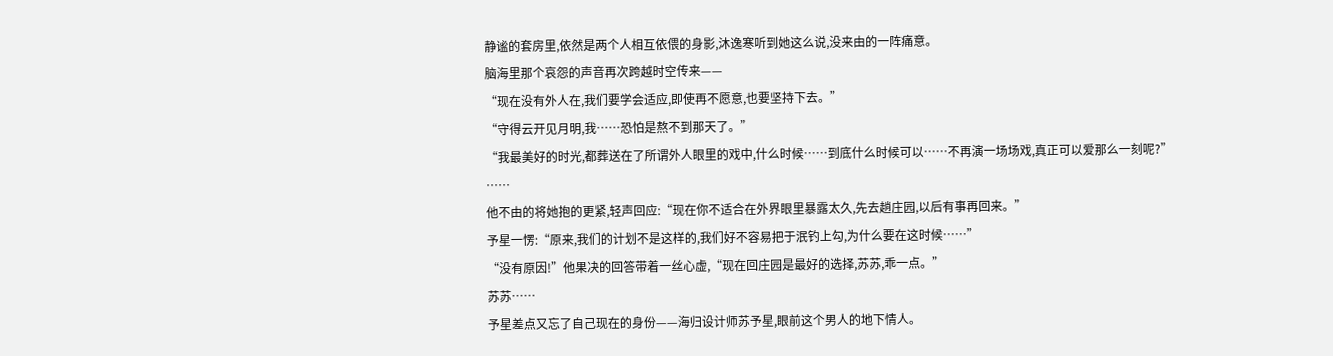静谧的套房里,依然是两个人相互依偎的身影,沐逸寒听到她这么说,没来由的一阵痛意。
脑海里那个哀怨的声音再次跨越时空传来——
“现在没有外人在,我们要学会适应,即使再不愿意,也要坚持下去。”
“守得云开见月明,我……恐怕是熬不到那天了。”
“我最美好的时光,都葬送在了所谓外人眼里的戏中,什么时候……到底什么时候可以……不再演一场场戏,真正可以爱那么一刻呢?”
……
他不由的将她抱的更紧,轻声回应:“现在你不适合在外界眼里暴露太久,先去趟庄园,以后有事再回来。”
予星一愣:“原来,我们的计划不是这样的,我们好不容易把于泯钓上勾,为什么要在这时候……”
“没有原因!”他果决的回答带着一丝心虚,“现在回庄园是最好的选择,苏苏,乖一点。”
苏苏……
予星差点又忘了自己现在的身份——海归设计师苏予星,眼前这个男人的地下情人。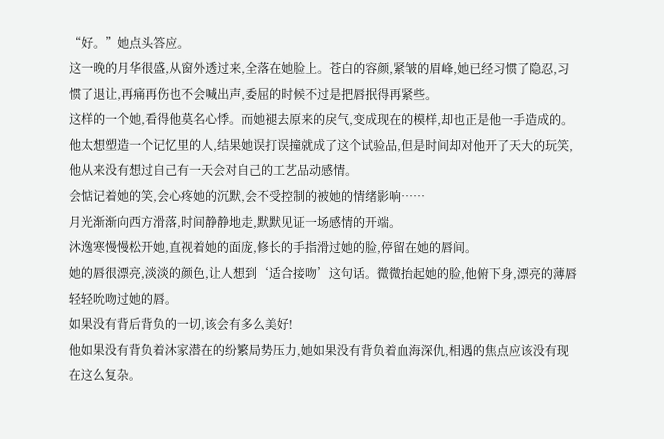“好。”她点头答应。
这一晚的月华很盛,从窗外透过来,全落在她脸上。苍白的容颜,紧皱的眉峰,她已经习惯了隐忍,习惯了退让,再痛再伤也不会喊出声,委屈的时候不过是把唇抿得再紧些。
这样的一个她,看得他莫名心悸。而她褪去原来的戾气,变成现在的模样,却也正是他一手造成的。
他太想塑造一个记忆里的人,结果她误打误撞就成了这个试验品,但是时间却对他开了天大的玩笑,他从来没有想过自己有一天会对自己的工艺品动感情。
会惦记着她的笑,会心疼她的沉默,会不受控制的被她的情绪影响……
月光渐渐向西方滑落,时间静静地走,默默见证一场感情的开端。
沐逸寒慢慢松开她,直视着她的面庞,修长的手指滑过她的脸,停留在她的唇间。
她的唇很漂亮,淡淡的颜色,让人想到‘适合接吻’这句话。微微抬起她的脸,他俯下身,漂亮的薄唇轻轻吮吻过她的唇。
如果没有背后背负的一切,该会有多么美好!
他如果没有背负着沐家潜在的纷繁局势压力,她如果没有背负着血海深仇,相遇的焦点应该没有现在这么复杂。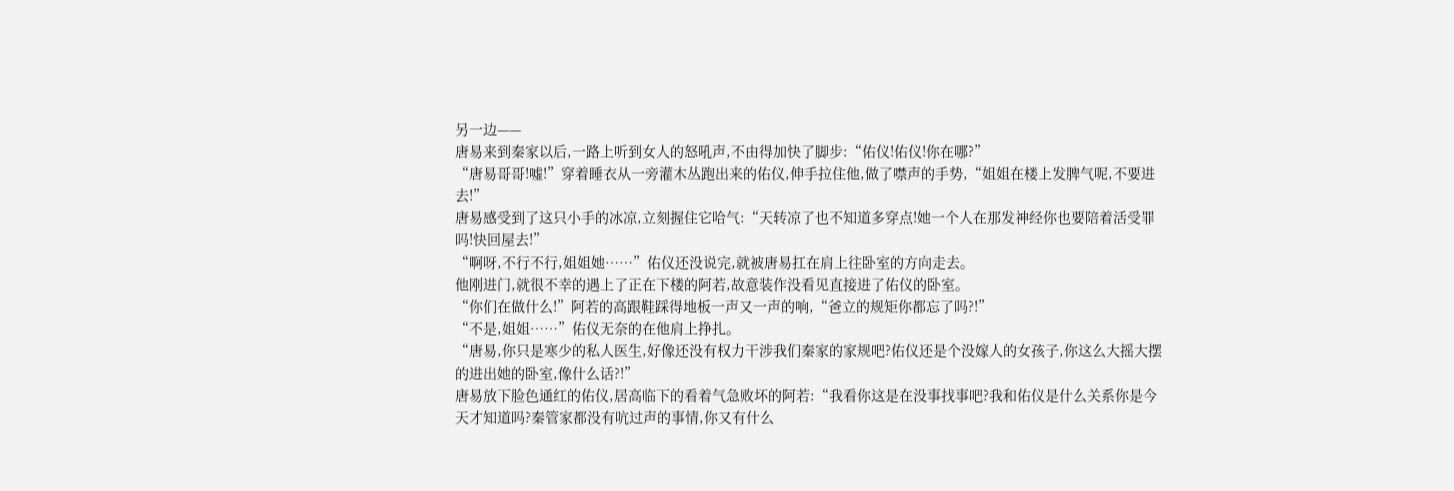另一边——
唐易来到秦家以后,一路上听到女人的怒吼声,不由得加快了脚步:“佑仪!佑仪!你在哪?”
“唐易哥哥!嘘!”穿着睡衣从一旁灌木丛跑出来的佑仪,伸手拉住他,做了噤声的手势,“姐姐在楼上发脾气呢,不要进去!”
唐易感受到了这只小手的冰凉,立刻握住它哈气:“天转凉了也不知道多穿点!她一个人在那发神经你也要陪着活受罪吗!快回屋去!”
“啊呀,不行不行,姐姐她……”佑仪还没说完,就被唐易扛在肩上往卧室的方向走去。
他刚进门,就很不幸的遇上了正在下楼的阿若,故意装作没看见直接进了佑仪的卧室。
“你们在做什么!”阿若的高跟鞋踩得地板一声又一声的响,“爸立的规矩你都忘了吗?!”
“不是,姐姐……”佑仪无奈的在他肩上挣扎。
“唐易,你只是寒少的私人医生,好像还没有权力干涉我们秦家的家规吧?佑仪还是个没嫁人的女孩子,你这么大摇大摆的进出她的卧室,像什么话?!”
唐易放下脸色通红的佑仪,居高临下的看着气急败坏的阿若:“我看你这是在没事找事吧?我和佑仪是什么关系你是今天才知道吗?秦管家都没有吭过声的事情,你又有什么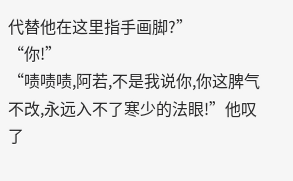代替他在这里指手画脚?”
“你!”
“啧啧啧,阿若,不是我说你,你这脾气不改,永远入不了寒少的法眼!”他叹了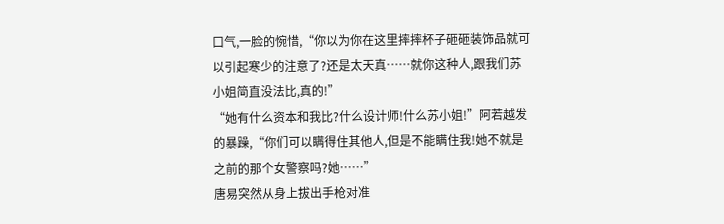口气,一脸的惋惜,“你以为你在这里摔摔杯子砸砸装饰品就可以引起寒少的注意了?还是太天真……就你这种人,跟我们苏小姐简直没法比,真的!”
“她有什么资本和我比?什么设计师!什么苏小姐!”阿若越发的暴躁,“你们可以瞒得住其他人,但是不能瞒住我!她不就是之前的那个女警察吗?她……”
唐易突然从身上拔出手枪对准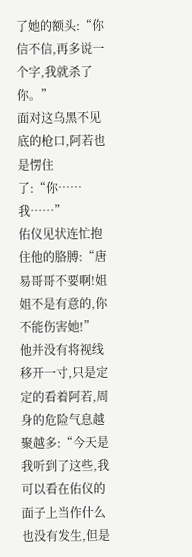了她的额头:“你信不信,再多说一个字,我就杀了你。”
面对这乌黑不见底的枪口,阿若也是愣住了:“你……我……”
佑仪见状连忙抱住他的胳膊:“唐易哥哥不要啊!姐姐不是有意的,你不能伤害她!”
他并没有将视线移开一寸,只是定定的看着阿若,周身的危险气息越聚越多:“今天是我听到了这些,我可以看在佑仪的面子上当作什么也没有发生,但是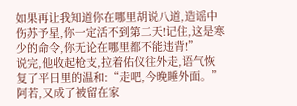如果再让我知道你在哪里胡说八道,造谣中伤苏予星,你一定活不到第二天!记住,这是寒少的命令,你无论在哪里都不能违背!”
说完,他收起枪支,拉着佑仪往外走,语气恢复了平日里的温和:“走吧,今晚睡外面。”
阿若,又成了被留在家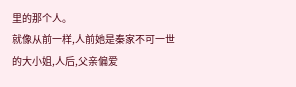里的那个人。
就像从前一样,人前她是秦家不可一世的大小姐,人后,父亲偏爱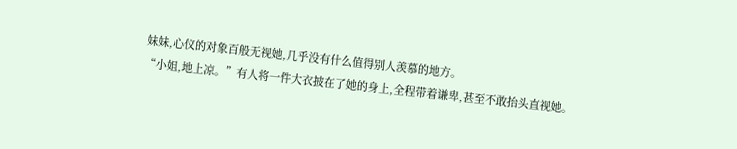妹妹,心仪的对象百般无视她,几乎没有什么值得别人羡慕的地方。
“小姐,地上凉。”有人将一件大衣披在了她的身上,全程带着谦卑,甚至不敢抬头直视她。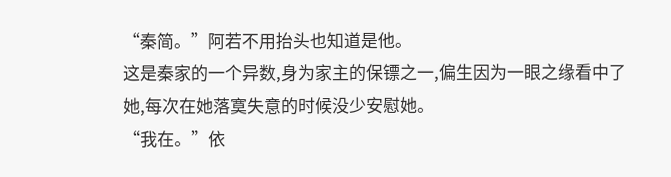“秦简。”阿若不用抬头也知道是他。
这是秦家的一个异数,身为家主的保镖之一,偏生因为一眼之缘看中了她,每次在她落寞失意的时候没少安慰她。
“我在。”依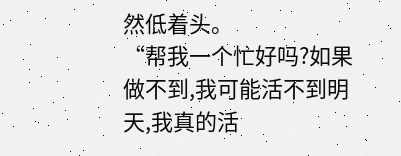然低着头。
“帮我一个忙好吗?如果做不到,我可能活不到明天,我真的活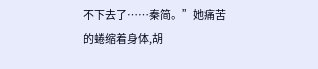不下去了……秦简。”她痛苦的蜷缩着身体,胡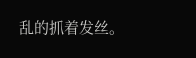乱的抓着发丝。